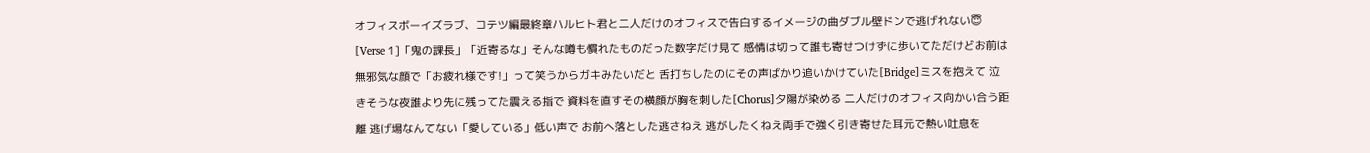オフィスボーイズラブ、コテツ編最終章ハルヒト君と二人だけのオフィスで告白するイメージの曲ダブル壁ドンで逃げれない😇 [Verse 1]「鬼の課長」「近寄るな」そんな噂も慣れたものだった数字だけ見て 感情は切って誰も寄せつけずに歩いてただけどお前は 無邪気な顔で「お疲れ様です!」って笑うからガキみたいだと 舌打ちしたのにその声ばかり追いかけていた[Bridge]ミスを抱えて 泣きそうな夜誰より先に残ってた震える指で 資料を直すその横顔が胸を刺した[Chorus]夕陽が染める 二人だけのオフィス向かい合う距離 逃げ場なんてない「愛している」低い声で お前へ落とした逃さねえ 逃がしたくねえ両手で強く引き寄せた耳元で熱い吐息を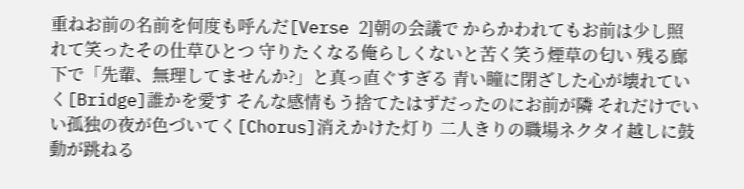重ねお前の名前を何度も呼んだ[Verse 2]朝の会議で からかわれてもお前は少し照れて笑ったその仕草ひとつ 守りたくなる俺らしくないと苦く笑う煙草の匂い 残る廊下で「先輩、無理してませんか?」と真っ直ぐすぎる 青い瞳に閉ざした心が壊れていく[Bridge]誰かを愛す そんな感情もう捨てたはずだったのにお前が隣 それだけでいい孤独の夜が色づいてく[Chorus]消えかけた灯り 二人きりの職場ネクタイ越しに鼓動が跳ねる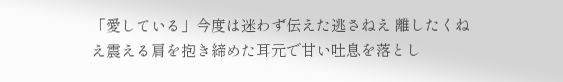「愛している」今度は迷わず伝えた逃さねえ 離したくねえ震える肩を抱き締めた耳元で甘い吐息を落とし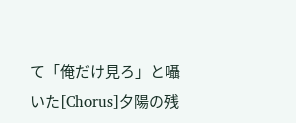て「俺だけ見ろ」と囁いた[Chorus]夕陽の残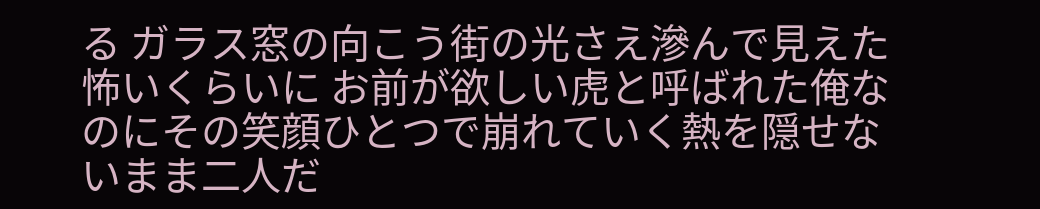る ガラス窓の向こう街の光さえ滲んで見えた怖いくらいに お前が欲しい虎と呼ばれた俺なのにその笑顔ひとつで崩れていく熱を隠せないまま二人だ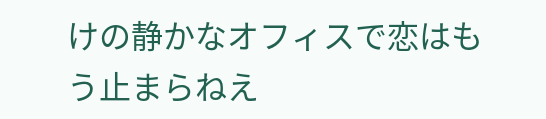けの静かなオフィスで恋はもう止まらねえ